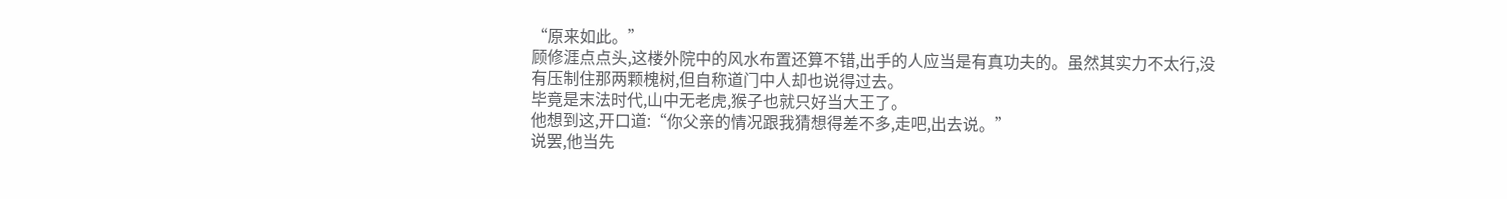“原来如此。”
顾修涯点点头,这楼外院中的风水布置还算不错,出手的人应当是有真功夫的。虽然其实力不太行,没有压制住那两颗槐树,但自称道门中人却也说得过去。
毕竟是末法时代,山中无老虎,猴子也就只好当大王了。
他想到这,开口道:“你父亲的情况跟我猜想得差不多,走吧,出去说。”
说罢,他当先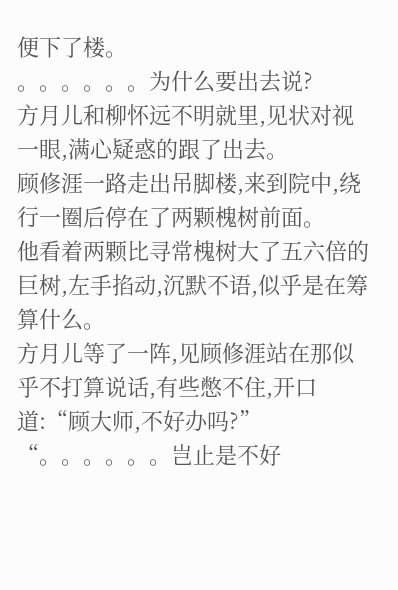便下了楼。
。。。。。。为什么要出去说?
方月儿和柳怀远不明就里,见状对视一眼,满心疑惑的跟了出去。
顾修涯一路走出吊脚楼,来到院中,绕行一圈后停在了两颗槐树前面。
他看着两颗比寻常槐树大了五六倍的巨树,左手掐动,沉默不语,似乎是在筹算什么。
方月儿等了一阵,见顾修涯站在那似乎不打算说话,有些憋不住,开口道:“顾大师,不好办吗?”
“。。。。。。岂止是不好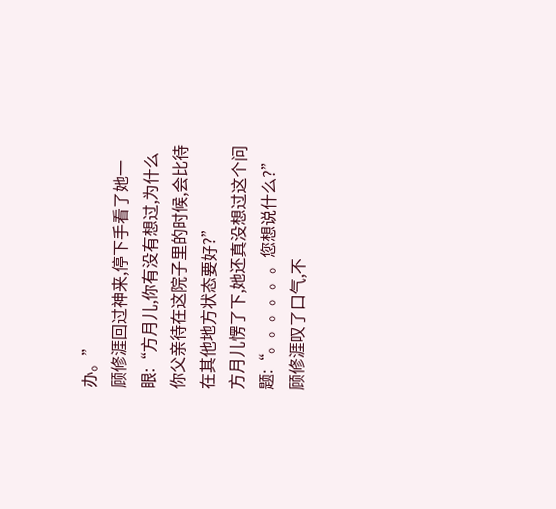办。”
顾修涯回过神来,停下手看了她一眼:“方月儿,你有没有想过,为什么你父亲待在这院子里的时候,会比待在其他地方状态要好?”
方月儿愣了下,她还真没想过这个问题:“。。。。。。您想说什么?”
顾修涯叹了口气,不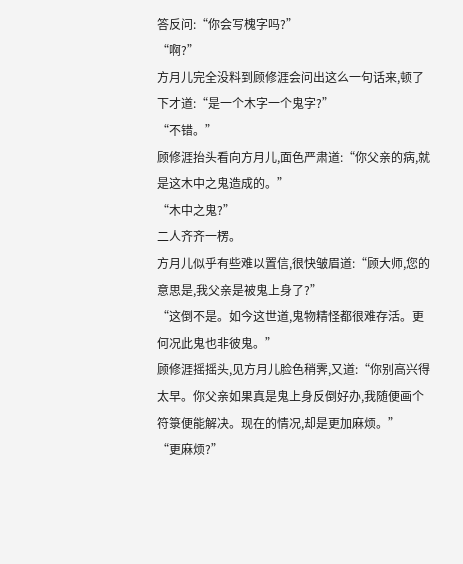答反问:“你会写槐字吗?”
“啊?”
方月儿完全没料到顾修涯会问出这么一句话来,顿了下才道:“是一个木字一个鬼字?”
“不错。”
顾修涯抬头看向方月儿,面色严肃道:“你父亲的病,就是这木中之鬼造成的。”
“木中之鬼?”
二人齐齐一楞。
方月儿似乎有些难以置信,很快皱眉道:“顾大师,您的意思是,我父亲是被鬼上身了?”
“这倒不是。如今这世道,鬼物精怪都很难存活。更何况此鬼也非彼鬼。”
顾修涯摇摇头,见方月儿脸色稍霁,又道:“你别高兴得太早。你父亲如果真是鬼上身反倒好办,我随便画个符箓便能解决。现在的情况,却是更加麻烦。”
“更麻烦?”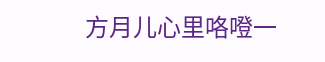方月儿心里咯噔一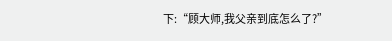下:“顾大师,我父亲到底怎么了?”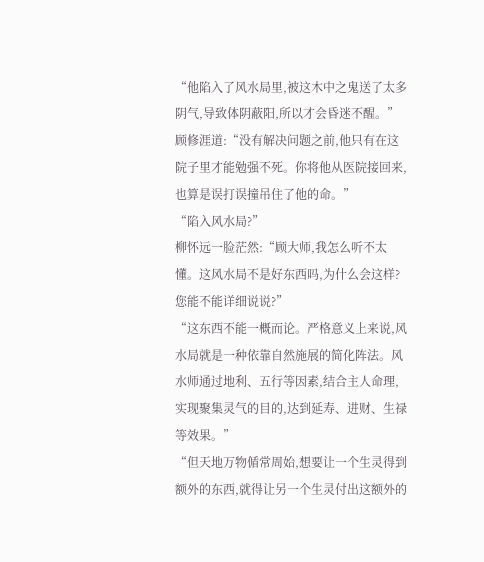“他陷入了风水局里,被这木中之鬼送了太多阴气,导致体阴蔽阳,所以才会昏迷不醒。”
顾修涯道:“没有解决问题之前,他只有在这院子里才能勉强不死。你将他从医院接回来,也算是误打误撞吊住了他的命。”
“陷入风水局?”
柳怀远一脸茫然:“顾大师,我怎么听不太懂。这风水局不是好东西吗,为什么会这样?您能不能详细说说?”
“这东西不能一概而论。严格意义上来说,风水局就是一种依靠自然施展的简化阵法。风水师通过地利、五行等因素,结合主人命理,实现聚集灵气的目的,达到延寿、进财、生禄等效果。”
“但天地万物偱常周始,想要让一个生灵得到额外的东西,就得让另一个生灵付出这额外的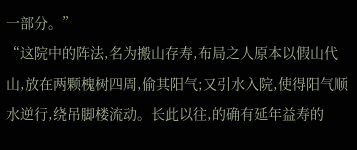一部分。”
“这院中的阵法,名为搬山存寿,布局之人原本以假山代山,放在两颗槐树四周,偷其阳气;又引水入院,使得阳气顺水逆行,绕吊脚楼流动。长此以往,的确有延年益寿的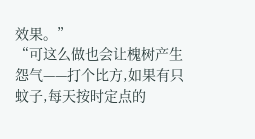效果。”
“可这么做也会让槐树产生怨气——打个比方,如果有只蚊子,每天按时定点的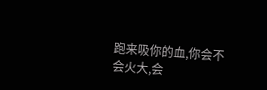跑来吸你的血,你会不会火大,会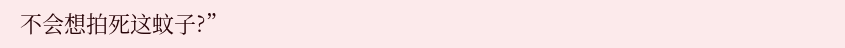不会想拍死这蚊子?”